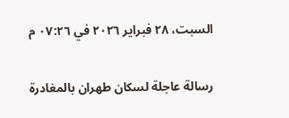السبت، ٢٨ فبراير ٢٠٢٦ في ٠٧:٢٦ م

رسالة عاجلة لسكان طهران بالمغادرة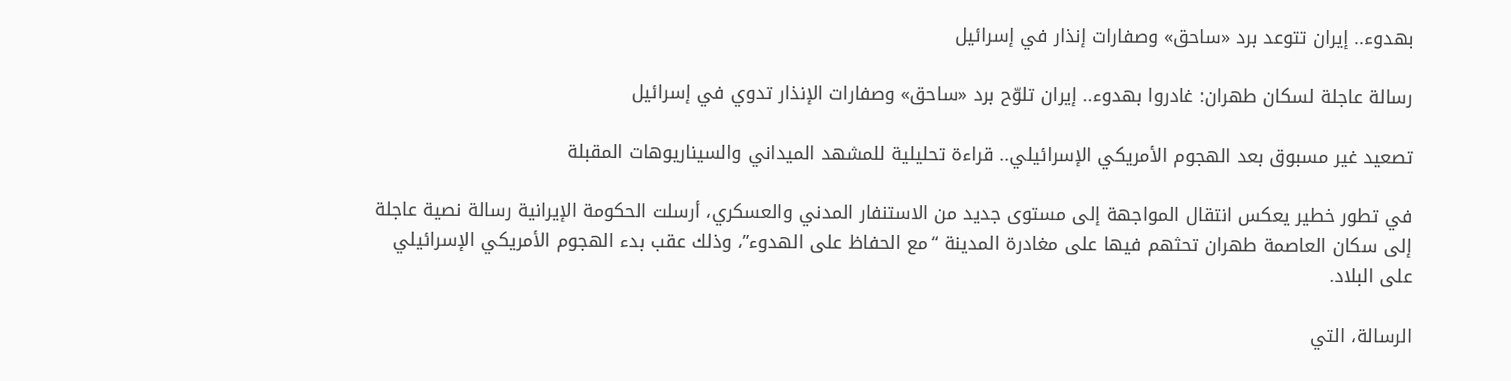بهدوء.. إيران تتوعد برد «ساحق» وصفارات إنذار في إسرائيل

رسالة عاجلة لسكان طهران: غادروا بهدوء.. إيران تلوّح برد «ساحق» وصفارات الإنذار تدوي في إسرائيل

تصعيد غير مسبوق بعد الهجوم الأمريكي الإسرائيلي.. قراءة تحليلية للمشهد الميداني والسيناريوهات المقبلة

في تطور خطير يعكس انتقال المواجهة إلى مستوى جديد من الاستنفار المدني والعسكري، أرسلت الحكومة الإيرانية رسالة نصية عاجلة إلى سكان العاصمة طهران تحثهم فيها على مغادرة المدينة “مع الحفاظ على الهدوء”، وذلك عقب بدء الهجوم الأمريكي الإسرائيلي على البلاد.

الرسالة، التي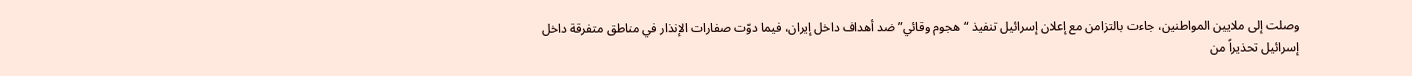وصلت إلى ملايين المواطنين، جاءت بالتزامن مع إعلان إسرائيل تنفيذ “هجوم وقائي” ضد أهداف داخل إيران، فيما دوّت صفارات الإنذار في مناطق متفرقة داخل إسرائيل تحذيراً من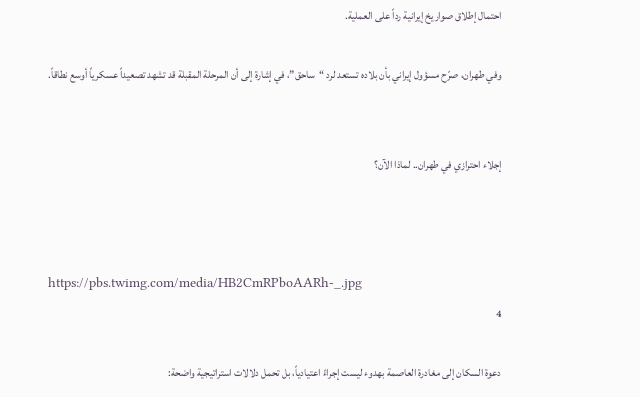احتمال إطلاق صواريخ إيرانية رداً على العملية.

وفي طهران، صرّح مسؤول إيراني بأن بلاده تستعد لرد “ساحق”، في إشارة إلى أن المرحلة المقبلة قد تشهد تصعيداً عسكرياً أوسع نطاقاً.


إجلاء احترازي في طهران.. لماذا الآن؟



https://pbs.twimg.com/media/HB2CmRPboAARh-_.jpg
4

دعوة السكان إلى مغادرة العاصمة بهدوء ليست إجراءً اعتيادياً، بل تحمل دلالات استراتيجية واضحة: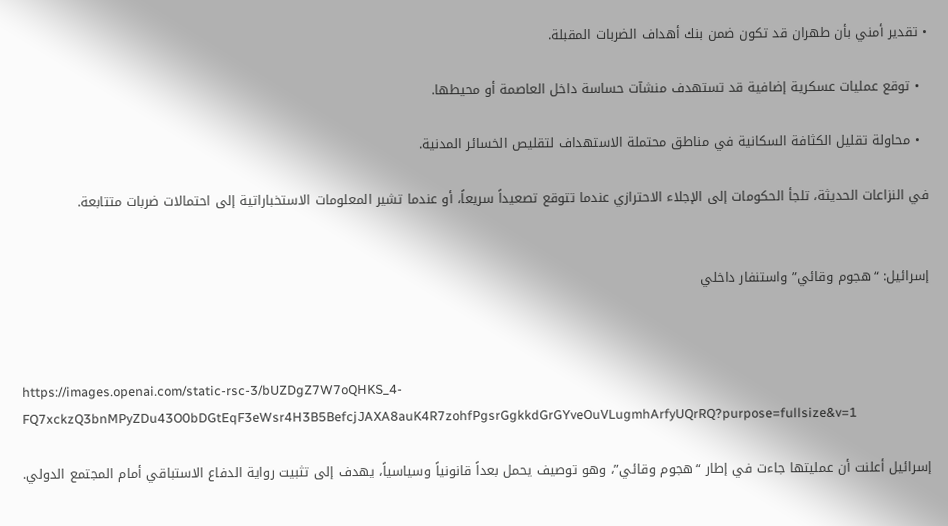• تقدير أمني بأن طهران قد تكون ضمن بنك أهداف الضربات المقبلة.

  • توقع عمليات عسكرية إضافية قد تستهدف منشآت حساسة داخل العاصمة أو محيطها.

  • محاولة تقليل الكثافة السكانية في مناطق محتملة الاستهداف لتقليص الخسائر المدنية.

في النزاعات الحديثة، تلجأ الحكومات إلى الإجلاء الاحترازي عندما تتوقع تصعيداً سريعاً، أو عندما تشير المعلومات الاستخباراتية إلى احتمالات ضربات متتابعة.


إسرائيل: “هجوم وقائي” واستنفار داخلي



https://images.openai.com/static-rsc-3/bUZDgZ7W7oQHKS_4-FQ7xckzQ3bnMPyZDu43O0bDGtEqF3eWsr4H3B5BefcjJAXA8auK4R7zohfPgsrGgkkdGrGYveOuVLugmhArfyUQrRQ?purpose=fullsize&v=1

إسرائيل أعلنت أن عمليتها جاءت في إطار “هجوم وقائي”، وهو توصيف يحمل بعداً قانونياً وسياسياً، يهدف إلى تثبيت رواية الدفاع الاستباقي أمام المجتمع الدولي.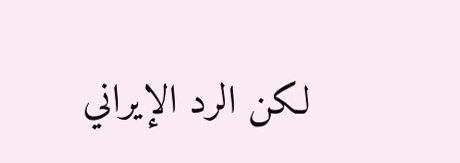لكن الرد الإيراني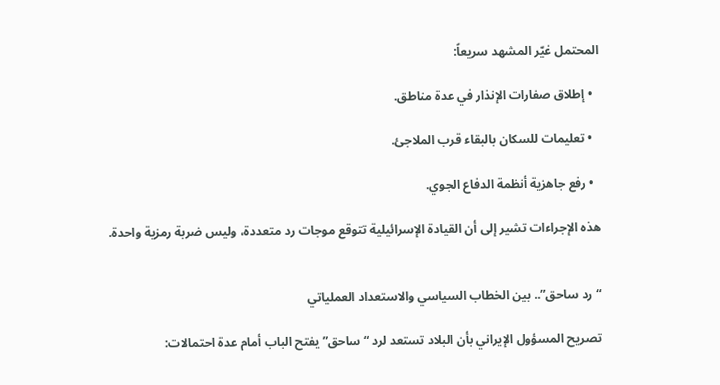المحتمل غيّر المشهد سريعاً:

  • إطلاق صفارات الإنذار في عدة مناطق.

  • تعليمات للسكان بالبقاء قرب الملاجئ.

  • رفع جاهزية أنظمة الدفاع الجوي.

هذه الإجراءات تشير إلى أن القيادة الإسرائيلية تتوقع موجات رد متعددة، وليس ضربة رمزية واحدة.


“رد ساحق”.. بين الخطاب السياسي والاستعداد العملياتي

تصريح المسؤول الإيراني بأن البلاد تستعد لرد “ساحق” يفتح الباب أمام عدة احتمالات: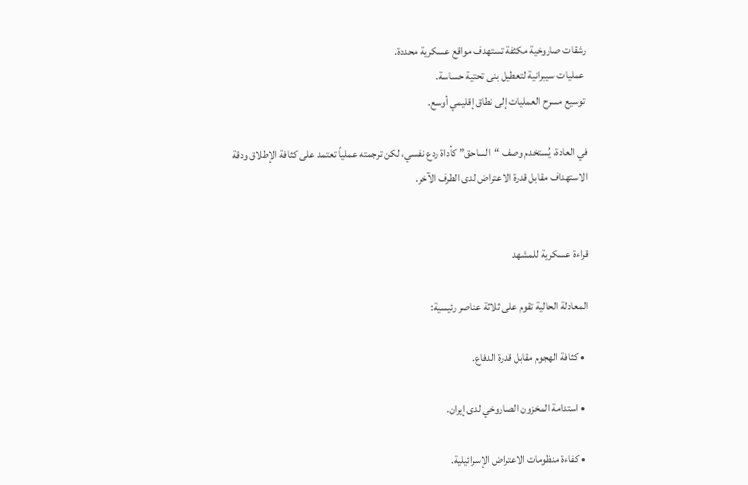رشقات صاروخية مكثفة تستهدف مواقع عسكرية محددة.
 عمليات سيبرانية لتعطيل بنى تحتية حساسة.
 توسيع مسرح العمليات إلى نطاق إقليمي أوسع.

في العادة، يُستخدم وصف “الساحق” كأداة ردع نفسي، لكن ترجمته عملياً تعتمد على كثافة الإطلاق ودقة الاستهداف مقابل قدرة الاعتراض لدى الطرف الآخر.


قراءة عسكرية للمشهد

المعادلة الحالية تقوم على ثلاثة عناصر رئيسية:

  • كثافة الهجوم مقابل قدرة الدفاع.

  • استدامة المخزون الصاروخي لدى إيران.

  • كفاءة منظومات الاعتراض الإسرائيلية.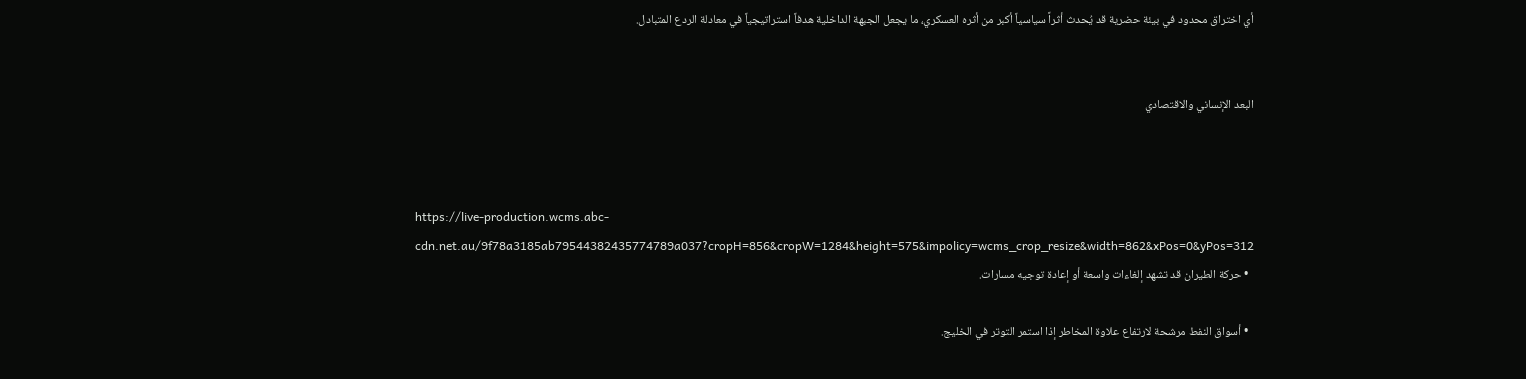أي اختراق محدود في بيئة حضرية قد يُحدث أثراً سياسياً أكبر من أثره العسكري، ما يجعل الجبهة الداخلية هدفاً استراتيجياً في معادلة الردع المتبادل.


البعد الإنساني والاقتصادي



https://live-production.wcms.abc-cdn.net.au/9f78a3185ab79544382435774789a037?cropH=856&cropW=1284&height=575&impolicy=wcms_crop_resize&width=862&xPos=0&yPos=312
  • حركة الطيران قد تشهد إلغاءات واسعة أو إعادة توجيه مسارات.

  • أسواق النفط مرشحة لارتفاع علاوة المخاطر إذا استمر التوتر في الخليج.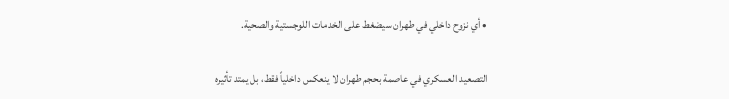• أي نزوح داخلي في طهران سيضغط على الخدمات اللوجستية والصحية.

التصعيد العسكري في عاصمة بحجم طهران لا ينعكس داخلياً فقط، بل يمتد تأثيره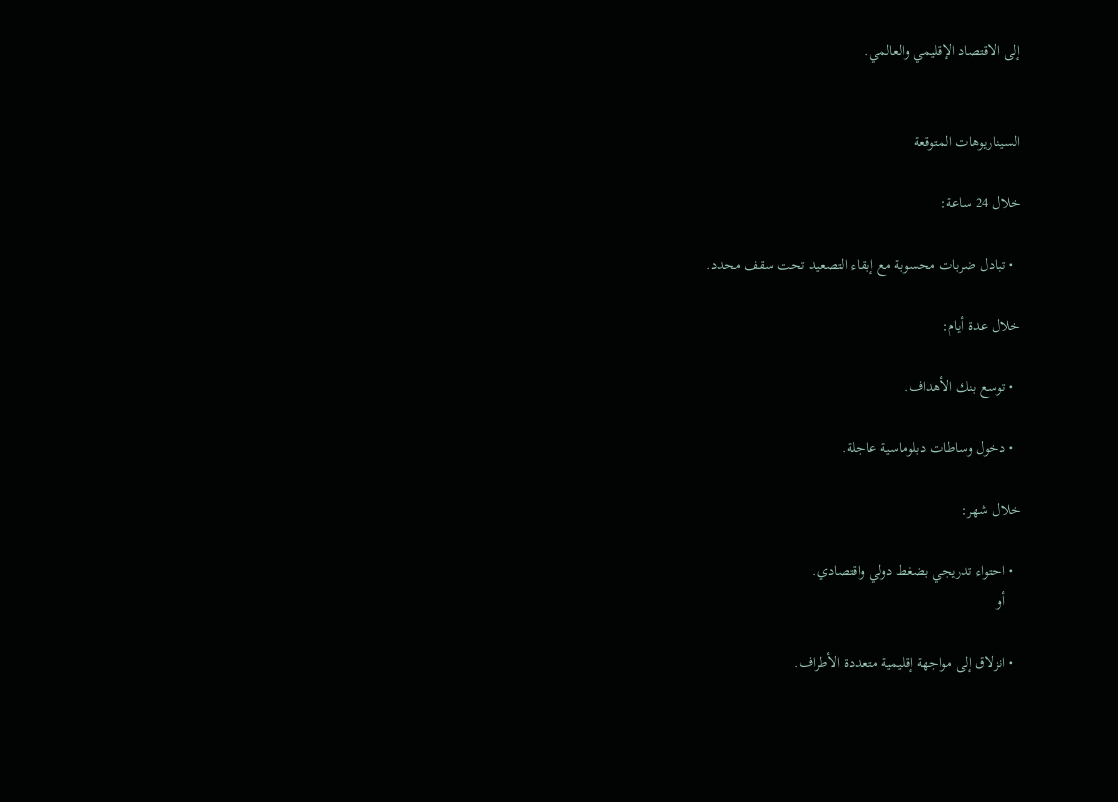إلى الاقتصاد الإقليمي والعالمي.


السيناريوهات المتوقعة

خلال 24 ساعة:

  • تبادل ضربات محسوبة مع إبقاء التصعيد تحت سقف محدد.

خلال عدة أيام:

  • توسع بنك الأهداف.

  • دخول وساطات دبلوماسية عاجلة.

خلال شهر:

  • احتواء تدريجي بضغط دولي واقتصادي.
    أو

  • انزلاق إلى مواجهة إقليمية متعددة الأطراف.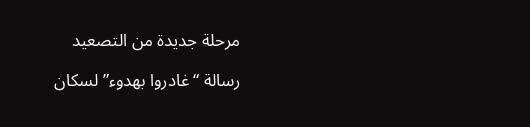مرحلة جديدة من التصعيد

رسالة “غادروا بهدوء” لسكان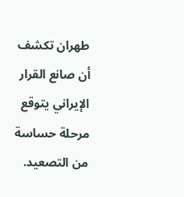طهران تكشف أن صانع القرار الإيراني يتوقع مرحلة حساسة من التصعيد.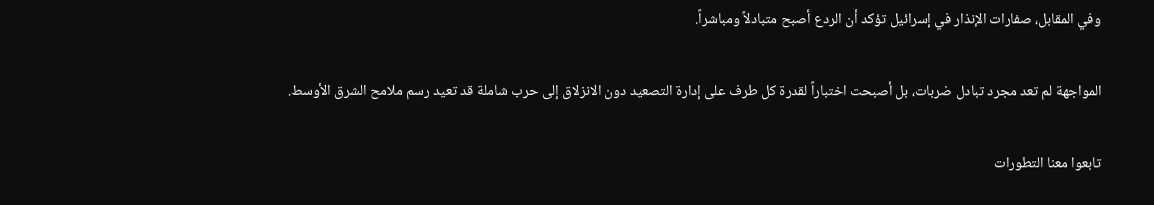وفي المقابل، صفارات الإنذار في إسرائيل تؤكد أن الردع أصبح متبادلاً ومباشراً.

المواجهة لم تعد مجرد تبادل ضربات، بل أصبحت اختباراً لقدرة كل طرف على إدارة التصعيد دون الانزلاق إلى حرب شاملة قد تعيد رسم ملامح الشرق الأوسط.

تابعوا معنا التطورات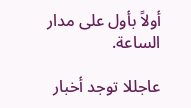أولاً بأول على مدار الساعة.

عاجللا توجد أخبار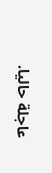عاجلة حاليا.